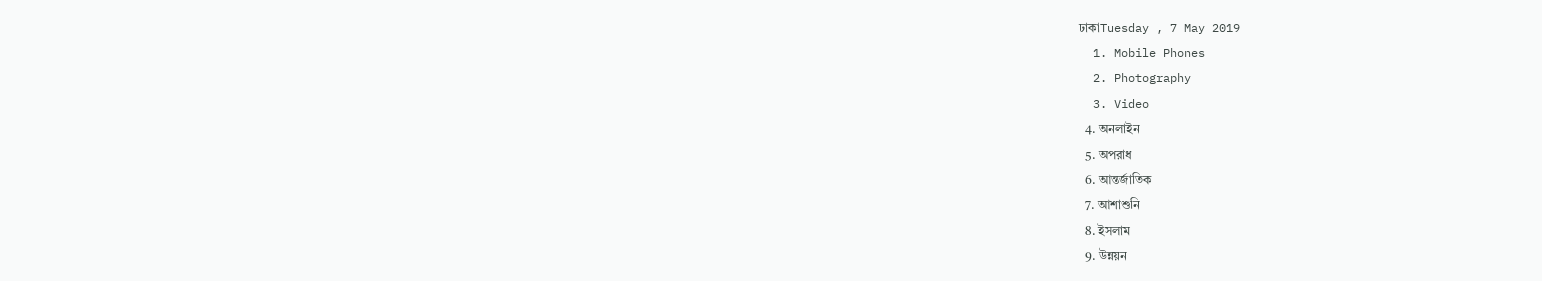ঢাকাTuesday , 7 May 2019
  1. Mobile Phones
  2. Photography
  3. Video
  4. অনলাইন
  5. অপরাধ
  6. আন্তর্জাতিক
  7. আশাশুনি
  8. ইসলাম
  9. উন্নয়ন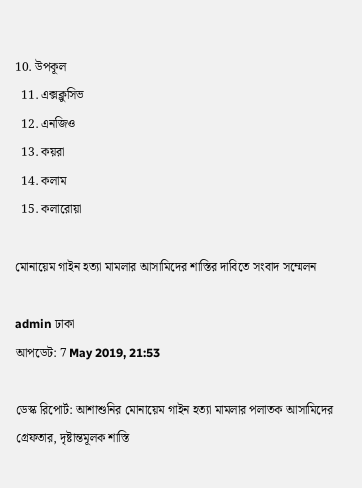10. উপকূল
  11. এক্সক্লুসিভ
  12. এনজিও
  13. কয়রা
  14. কলাম
  15. কলারোয়া

মোনায়েম গাইন হত্যা মামলার আসামিদের শাস্তির দাবিতে সংবাদ সম্মেলন

admin ঢাকা
আপডেট: 7 May 2019, 21:53

ডেস্ক রিপোর্ট: আশাশুনির মোনায়েম গাইন হত্যা মামলার পলাতক আসামিদের গ্রেফতার, দৃষ্টান্তমূলক শাস্তি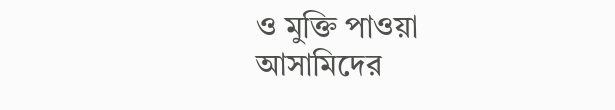ও মুক্তি পাওয়া আসামিদের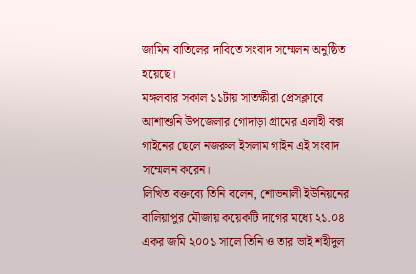জামিন বাতিলের দাবিতে সংবাদ সম্মেলন অনুষ্ঠিত হয়েছে।
মঙ্গলবার সকাল ১১টায় সাতক্ষীরা প্রেসক্লাবে আশাশুনি উপজেলার গোদাড়া গ্রামের এলাহী বক্স গাইনের ছেলে নজরুল ইসলাম গাইন এই সংবাদ সম্মেলন করেন।
লিখিত বক্তব্যে তিনি বলেন, শোভনালী ইউনিয়নের বালিয়াপুর মৌজায় কয়েকটি দাগের মধ্যে ২১.০৪ একর জমি ২০০১ সালে তিনি ও তার ভাই শহীদুল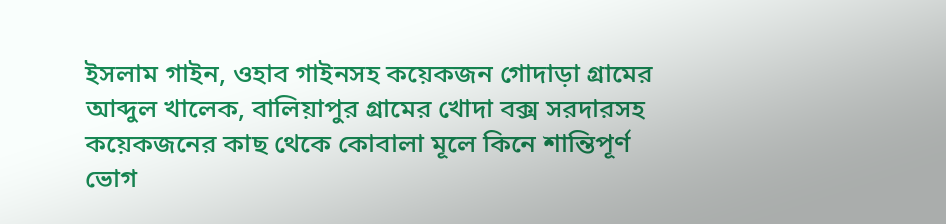ইসলাম গাইন, ওহাব গাইনসহ কয়েকজন গোদাড়া গ্রামের আব্দুল খালেক, বালিয়াপুর গ্রামের খোদা বক্স সরদারসহ কয়েকজনের কাছ থেকে কোবালা মূলে কিনে শান্তিপূর্ণ ভোগ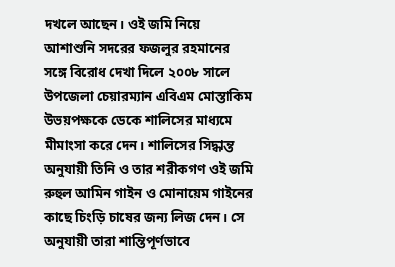দখলে আছেন। ওই জমি নিয়ে আশাশুনি সদরের ফজলুর রহমানের সঙ্গে বিরোধ দেখা দিলে ২০০৮ সালে উপজেলা চেয়ারম্যান এবিএম মোস্তাকিম উভয়পক্ষকে ডেকে শালিসের মাধ্যমে মীমাংসা করে দেন। শালিসের সিদ্ধান্ত অনুযায়ী তিনি ও তার শরীকগণ ওই জমি রুহুল আমিন গাইন ও মোনায়েম গাইনের কাছে চিংড়ি চাষের জন্য লিজ দেন। সে অনুযায়ী তারা শান্তিপূর্ণভাবে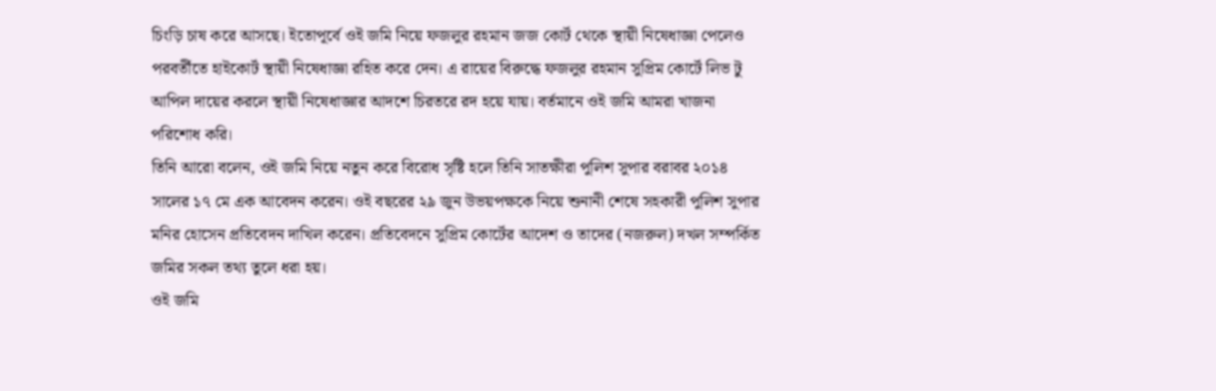চিংড়ি চাষ করে আসছে। ইতোপূর্বে ওই জমি নিয়ে ফজলুর রহমান জজ কোর্ট থেকে স্থায়ী নিষেধাজ্ঞা পেলেও পরবর্তীতে হাইকোর্ট স্থায়ী নিষেধাজ্ঞা রহিত করে দেন। এ রায়ের বিরুদ্ধে ফজলুর রহমান সুপ্রিম কোর্টে লিভ টু আপিল দায়ের করলে স্থায়ী নিষেধাজ্ঞার আদশে চিরতরে রদ হয়ে যায়। বর্তমানে ওই জমি আমরা খাজনা পরিশোধ করি।
তিনি আরো বলেন, ওই জমি নিয়ে নতুন করে বিরোধ সৃষ্টি হলে তিনি সাতক্ষীরা পুলিশ সুপার বরাবর ২০১৪ সালের ১৭ মে এক আবেদন করেন। ওই বছরের ২৯ জুন উভয়পক্ষকে নিয়ে শুনানী শেষে সহকারী পুলিশ সুপার মনির হোসেন প্রতিবেদন দাখিল করেন। প্রতিবেদনে সুপ্রিম কোর্টের আদেশ ও তাদের (নজরুল) দখল সম্পর্কিত জমির সকল তথ্য তুলে ধরা হয়।
ওই জমি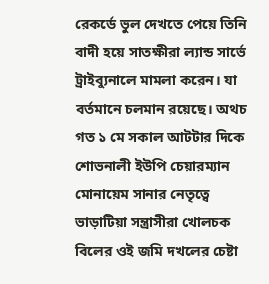রেকর্ডে ভুল দেখতে পেয়ে তিনি বাদী হয়ে সাতক্ষীরা ল্যান্ড সার্ভে ট্রাইব্যুনালে মামলা করেন। যা বর্তমানে চলমান রয়েছে। অথচ গত ১ মে সকাল আটটার দিকে শোভনালী ইউপি চেয়ারম্যান মোনায়েম সানার নেতৃত্বে ভাড়াটিয়া সন্ত্রাসীরা খোলচক বিলের ওই জমি দখলের চেষ্টা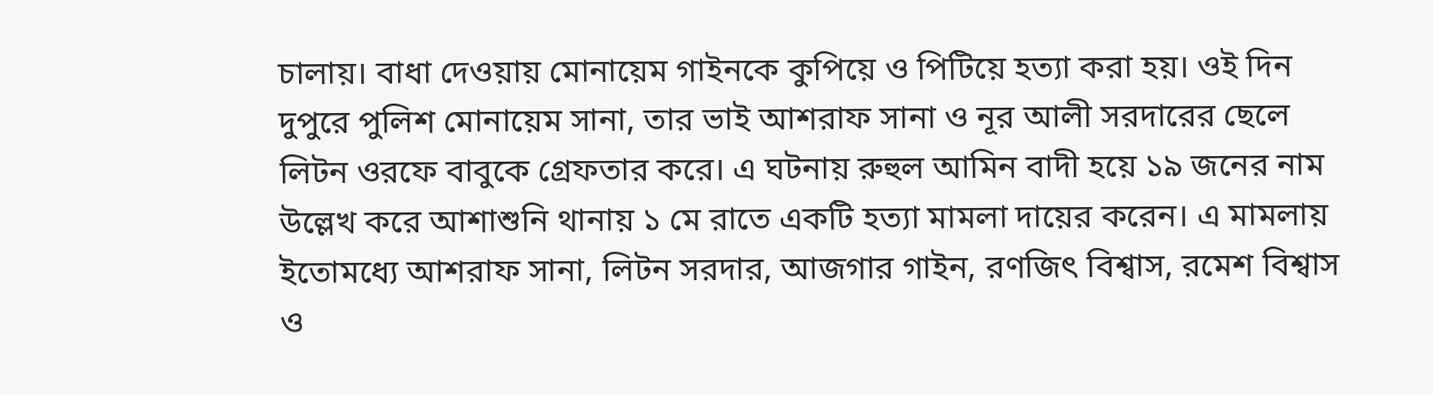চালায়। বাধা দেওয়ায় মোনায়েম গাইনকে কুপিয়ে ও পিটিয়ে হত্যা করা হয়। ওই দিন দুপুরে পুলিশ মোনায়েম সানা, তার ভাই আশরাফ সানা ও নূর আলী সরদারের ছেলে লিটন ওরফে বাবুকে গ্রেফতার করে। এ ঘটনায় রুহুল আমিন বাদী হয়ে ১৯ জনের নাম উল্লেখ করে আশাশুনি থানায় ১ মে রাতে একটি হত্যা মামলা দায়ের করেন। এ মামলায় ইতোমধ্যে আশরাফ সানা, লিটন সরদার, আজগার গাইন, রণজিৎ বিশ্বাস, রমেশ বিশ্বাস ও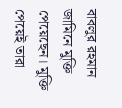বাবলুর রহমান জামিনে মুক্তি পেয়েছেন। মুক্তি পেয়েই তারা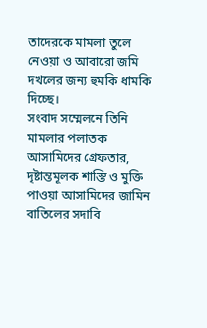তাদেরকে মামলা তুলে নেওয়া ও আবারো জমি দখলের জন্য হুমকি ধামকি দিচ্ছে।
সংবাদ সম্মেলনে তিনি মামলার পলাতক আসামিদের গ্রেফতার, দৃষ্টান্তমূলক শাস্তি ও মুক্তি পাওয়া আসামিদের জামিন বাতিলের সদাবি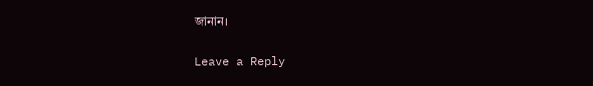জানান।

Leave a Reply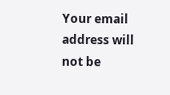Your email address will not be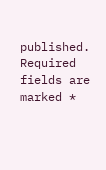published. Required fields are marked *